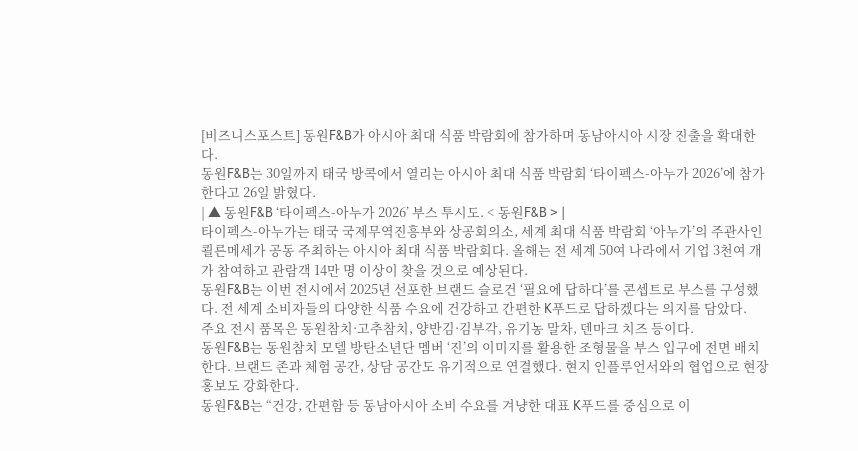[비즈니스포스트] 동원F&B가 아시아 최대 식품 박람회에 참가하며 동남아시아 시장 진출을 확대한다.
동원F&B는 30일까지 태국 방콕에서 열리는 아시아 최대 식품 박람회 ‘타이펙스-아누가 2026’에 참가한다고 26일 밝혔다.
| ▲ 동원F&B ‘타이펙스-아누가 2026’ 부스 투시도. < 동원F&B > |
타이펙스-아누가는 태국 국제무역진흥부와 상공회의소, 세계 최대 식품 박람회 ‘아누가’의 주관사인 쾰른메세가 공동 주최하는 아시아 최대 식품 박람회다. 올해는 전 세계 50여 나라에서 기업 3천여 개가 참여하고 관람객 14만 명 이상이 찾을 것으로 예상된다.
동원F&B는 이번 전시에서 2025년 선포한 브랜드 슬로건 ‘필요에 답하다’를 콘셉트로 부스를 구성했다. 전 세계 소비자들의 다양한 식품 수요에 건강하고 간편한 K푸드로 답하겠다는 의지를 담았다.
주요 전시 품목은 동원참치·고추참치, 양반김·김부각, 유기농 말차, 덴마크 치즈 등이다.
동원F&B는 동원참치 모델 방탄소년단 멤버 ‘진’의 이미지를 활용한 조형물을 부스 입구에 전면 배치한다. 브랜드 존과 체험 공간, 상담 공간도 유기적으로 연결했다. 현지 인플루언서와의 협업으로 현장 홍보도 강화한다.
동원F&B는 “건강, 간편함 등 동남아시아 소비 수요를 겨냥한 대표 K푸드를 중심으로 이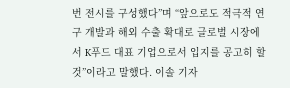번 전시를 구성했다”며 “앞으로도 적극적 연구 개발과 해외 수출 확대로 글로벌 시장에서 K푸드 대표 기업으로서 입지를 공고히 할 것”이라고 말했다. 이솔 기자